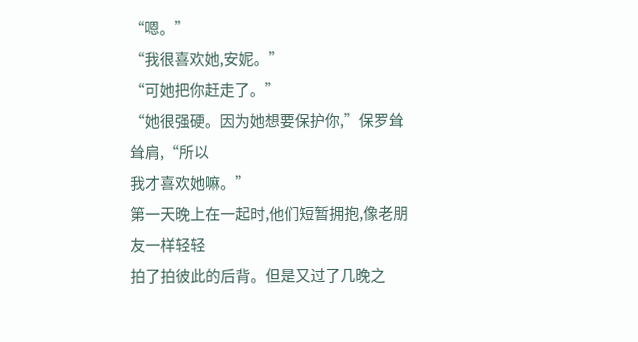“嗯。”
“我很喜欢她,安妮。”
“可她把你赶走了。”
“她很强硬。因为她想要保护你,”保罗耸耸肩,“所以
我才喜欢她嘛。”
第一天晚上在一起时,他们短暂拥抱,像老朋友一样轻轻
拍了拍彼此的后背。但是又过了几晚之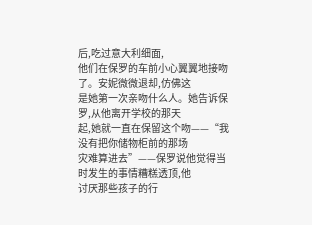后,吃过意大利细面,
他们在保罗的车前小心翼翼地接吻了。安妮微微退却,仿佛这
是她第一次亲吻什么人。她告诉保罗,从他离开学校的那天
起,她就一直在保留这个吻——“我没有把你储物柜前的那场
灾难算进去”——保罗说他觉得当时发生的事情糟糕透顶,他
讨厌那些孩子的行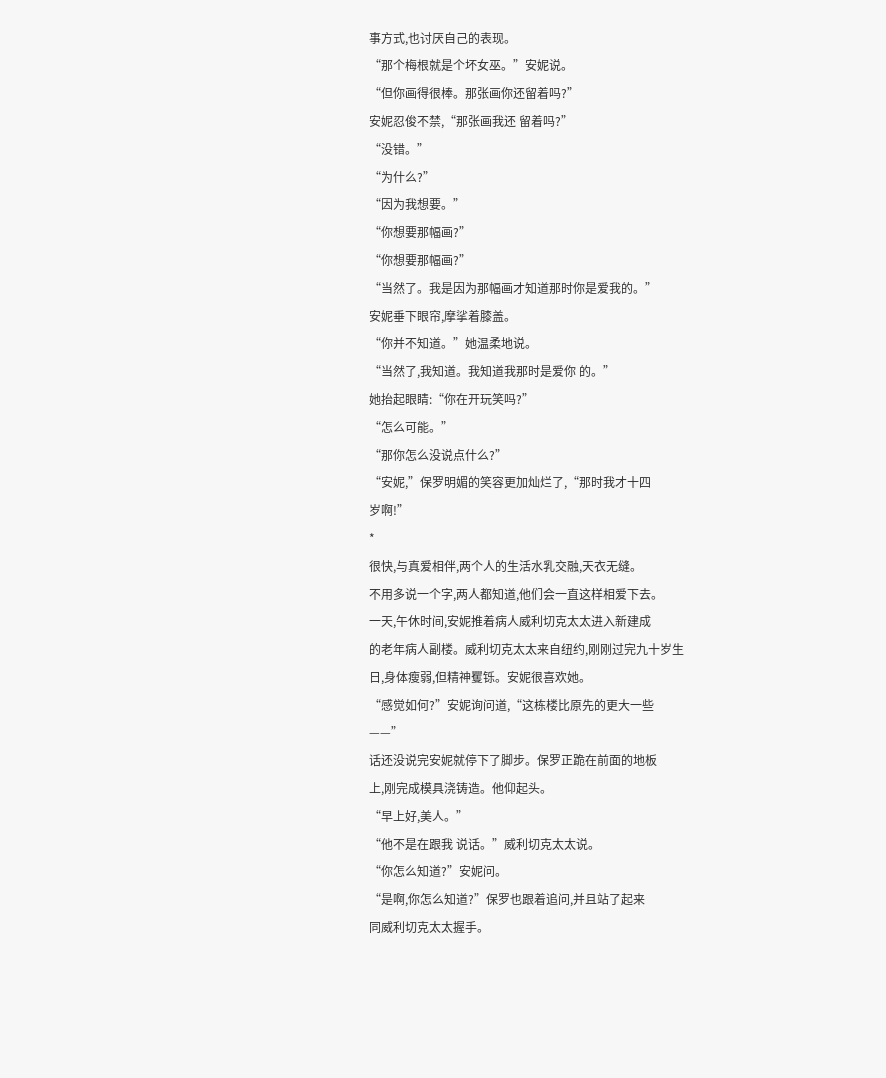事方式,也讨厌自己的表现。
“那个梅根就是个坏女巫。”安妮说。
“但你画得很棒。那张画你还留着吗?”
安妮忍俊不禁,“那张画我还 留着吗?”
“没错。”
“为什么?”
“因为我想要。”
“你想要那幅画?”
“你想要那幅画?”
“当然了。我是因为那幅画才知道那时你是爱我的。”
安妮垂下眼帘,摩挲着膝盖。
“你并不知道。”她温柔地说。
“当然了,我知道。我知道我那时是爱你 的。”
她抬起眼睛:“你在开玩笑吗?”
“怎么可能。”
“那你怎么没说点什么?”
“安妮,”保罗明媚的笑容更加灿烂了,“那时我才十四
岁啊!”
*
很快,与真爱相伴,两个人的生活水乳交融,天衣无缝。
不用多说一个字,两人都知道,他们会一直这样相爱下去。
一天,午休时间,安妮推着病人威利切克太太进入新建成
的老年病人副楼。威利切克太太来自纽约,刚刚过完九十岁生
日,身体瘦弱,但精神矍铄。安妮很喜欢她。
“感觉如何?”安妮询问道,“这栋楼比原先的更大一些
——”
话还没说完安妮就停下了脚步。保罗正跪在前面的地板
上,刚完成模具浇铸造。他仰起头。
“早上好,美人。”
“他不是在跟我 说话。”威利切克太太说。
“你怎么知道?”安妮问。
“是啊,你怎么知道?”保罗也跟着追问,并且站了起来
同威利切克太太握手。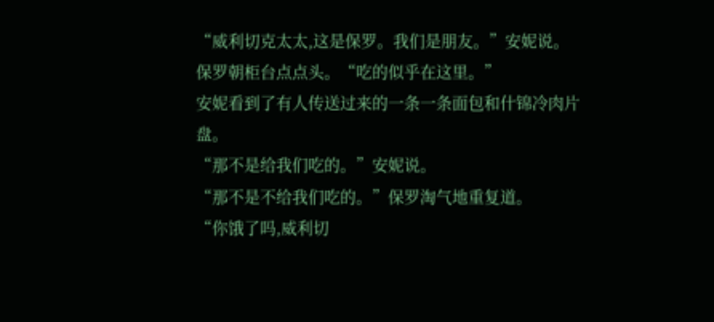“威利切克太太,这是保罗。我们是朋友。”安妮说。
保罗朝柜台点点头。“吃的似乎在这里。”
安妮看到了有人传送过来的一条一条面包和什锦冷肉片
盘。
“那不是给我们吃的。”安妮说。
“那不是不给我们吃的。”保罗淘气地重复道。
“你饿了吗,威利切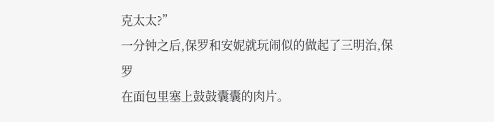克太太?”
一分钟之后,保罗和安妮就玩闹似的做起了三明治,保罗
在面包里塞上鼓鼓囊囊的肉片。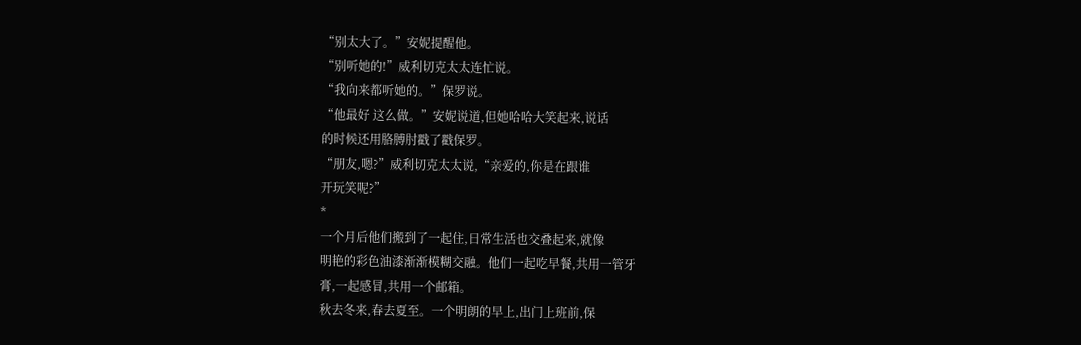“别太大了。”安妮提醒他。
“别听她的!”威利切克太太连忙说。
“我向来都听她的。”保罗说。
“他最好 这么做。”安妮说道,但她哈哈大笑起来,说话
的时候还用胳膊肘戳了戳保罗。
“朋友,嗯?”威利切克太太说,“亲爱的,你是在跟谁
开玩笑呢?”
*
一个月后他们搬到了一起住,日常生活也交叠起来,就像
明艳的彩色油漆渐渐模糊交融。他们一起吃早餐,共用一管牙
膏,一起感冒,共用一个邮箱。
秋去冬来,春去夏至。一个明朗的早上,出门上班前,保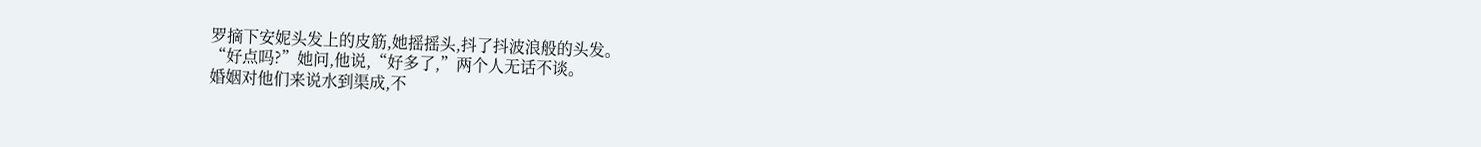罗摘下安妮头发上的皮筋,她摇摇头,抖了抖波浪般的头发。
“好点吗?”她问,他说,“好多了,”两个人无话不谈。
婚姻对他们来说水到渠成,不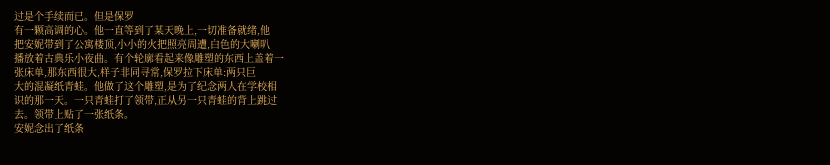过是个手续而已。但是保罗
有一颗高调的心。他一直等到了某天晚上,一切准备就绪,他
把安妮带到了公寓楼顶,小小的火把照亮周遭,白色的大喇叭
播放着古典乐小夜曲。有个轮廓看起来像雕塑的东西上盖着一
张床单,那东西很大,样子非同寻常,保罗拉下床单:两只巨
大的混凝纸青蛙。他做了这个雕塑,是为了纪念两人在学校相
识的那一天。一只青蛙打了领带,正从另一只青蛙的背上跳过
去。领带上贴了一张纸条。
安妮念出了纸条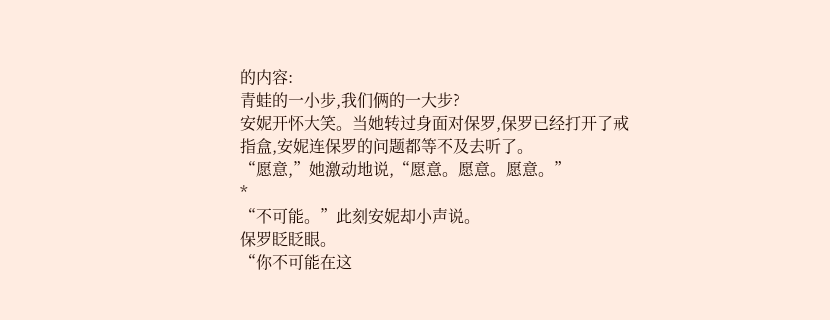的内容:
青蛙的一小步,我们俩的一大步?
安妮开怀大笑。当她转过身面对保罗,保罗已经打开了戒
指盒,安妮连保罗的问题都等不及去听了。
“愿意,”她激动地说,“愿意。愿意。愿意。”
*
“不可能。”此刻安妮却小声说。
保罗眨眨眼。
“你不可能在这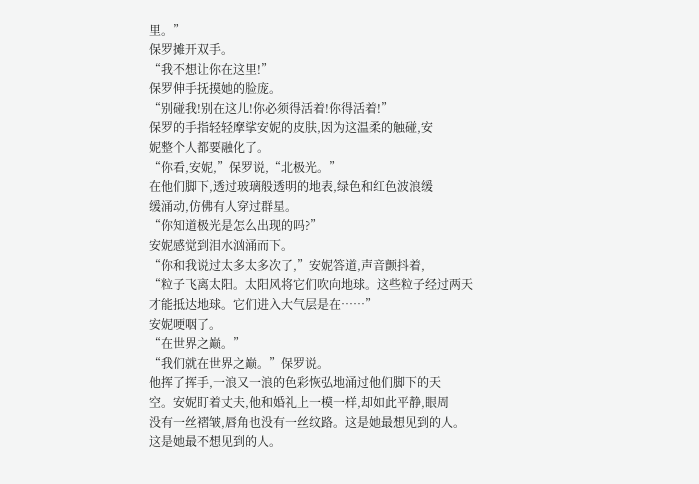里。”
保罗摊开双手。
“我不想让你在这里!”
保罗伸手抚摸她的脸庞。
“别碰我!别在这儿!你必须得活着!你得活着!”
保罗的手指轻轻摩挲安妮的皮肤,因为这温柔的触碰,安
妮整个人都要融化了。
“你看,安妮,”保罗说,“北极光。”
在他们脚下,透过玻璃般透明的地表,绿色和红色波浪缓
缓涌动,仿佛有人穿过群星。
“你知道极光是怎么出现的吗?”
安妮感觉到泪水汹涌而下。
“你和我说过太多太多次了,”安妮答道,声音颤抖着,
“粒子飞离太阳。太阳风将它们吹向地球。这些粒子经过两天
才能抵达地球。它们进入大气层是在……”
安妮哽咽了。
“在世界之巅。”
“我们就在世界之巅。”保罗说。
他挥了挥手,一浪又一浪的色彩恢弘地涌过他们脚下的天
空。安妮盯着丈夫,他和婚礼上一模一样,却如此平静,眼周
没有一丝褶皱,唇角也没有一丝纹路。这是她最想见到的人。
这是她最不想见到的人。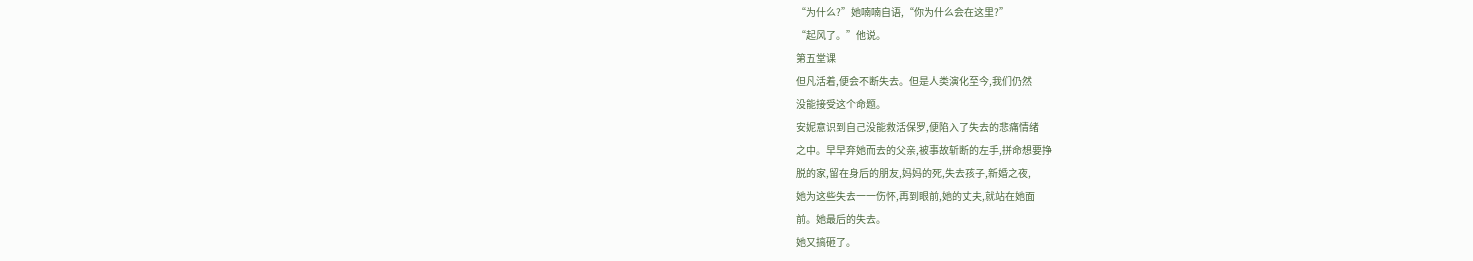“为什么?”她喃喃自语,“你为什么会在这里?”
“起风了。”他说。
第五堂课
但凡活着,便会不断失去。但是人类演化至今,我们仍然
没能接受这个命题。
安妮意识到自己没能救活保罗,便陷入了失去的悲痛情绪
之中。早早弃她而去的父亲,被事故斩断的左手,拼命想要挣
脱的家,留在身后的朋友,妈妈的死,失去孩子,新婚之夜,
她为这些失去一一伤怀,再到眼前,她的丈夫,就站在她面
前。她最后的失去。
她又搞砸了。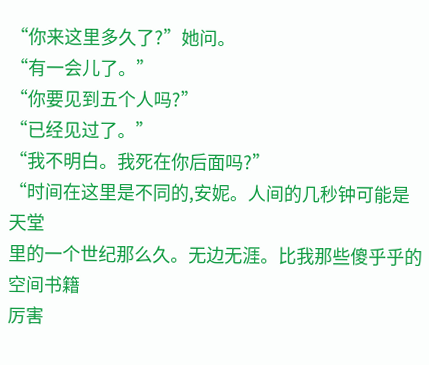“你来这里多久了?”她问。
“有一会儿了。”
“你要见到五个人吗?”
“已经见过了。”
“我不明白。我死在你后面吗?”
“时间在这里是不同的,安妮。人间的几秒钟可能是天堂
里的一个世纪那么久。无边无涯。比我那些傻乎乎的空间书籍
厉害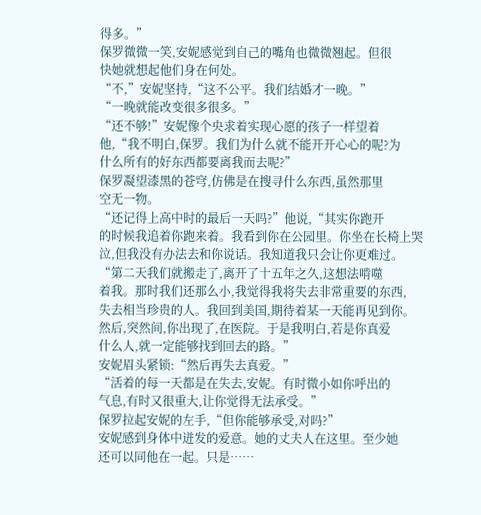得多。”
保罗微微一笑,安妮感觉到自己的嘴角也微微翘起。但很
快她就想起他们身在何处。
“不,”安妮坚持,“这不公平。我们结婚才一晚。”
“一晚就能改变很多很多。”
“还不够!”安妮像个央求着实现心愿的孩子一样望着
他,“我不明白,保罗。我们为什么就不能开开心心的呢?为
什么所有的好东西都要离我而去呢?”
保罗凝望漆黑的苍穹,仿佛是在搜寻什么东西,虽然那里
空无一物。
“还记得上高中时的最后一天吗?”他说,“其实你跑开
的时候我追着你跑来着。我看到你在公园里。你坐在长椅上哭
泣,但我没有办法去和你说话。我知道我只会让你更难过。
“第二天我们就搬走了,离开了十五年之久,这想法啃噬
着我。那时我们还那么小,我觉得我将失去非常重要的东西,
失去相当珍贵的人。我回到美国,期待着某一天能再见到你。
然后,突然间,你出现了,在医院。于是我明白,若是你真爱
什么人,就一定能够找到回去的路。”
安妮眉头紧锁:“然后再失去真爱。”
“活着的每一天都是在失去,安妮。有时微小如你呼出的
气息,有时又很重大,让你觉得无法承受。”
保罗拉起安妮的左手,“但你能够承受,对吗?”
安妮感到身体中迸发的爱意。她的丈夫人在这里。至少她
还可以同他在一起。只是……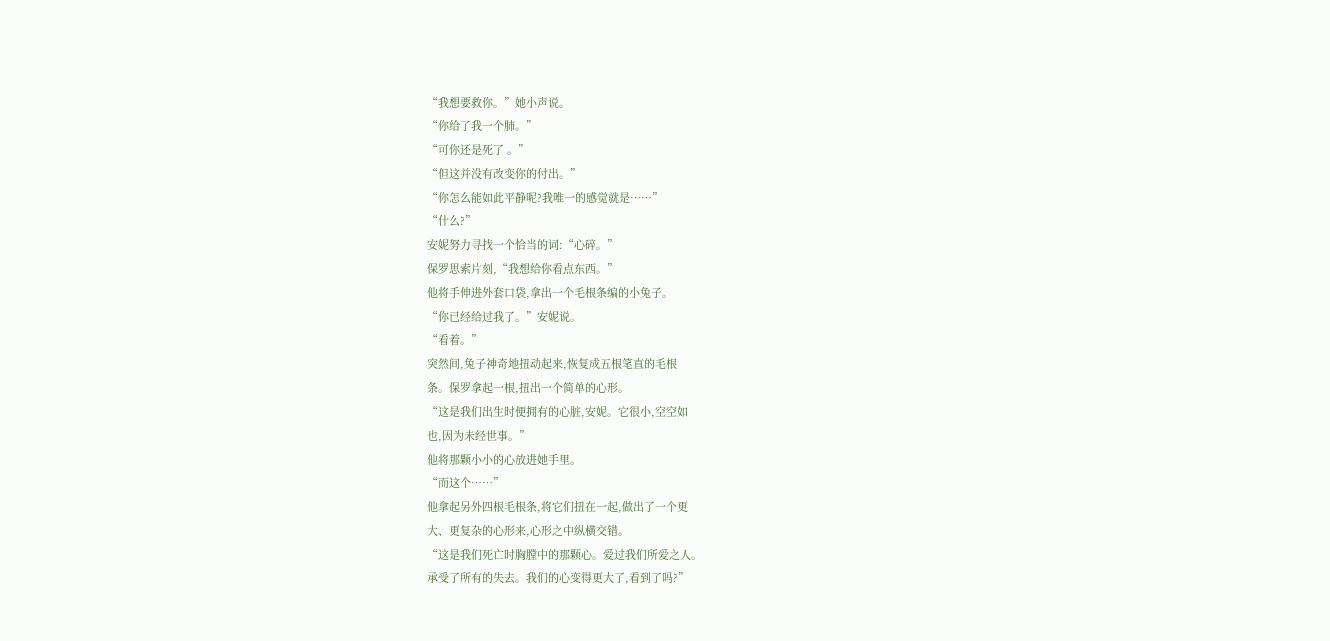“我想要救你。”她小声说。
“你给了我一个肺。”
“可你还是死了 。”
“但这并没有改变你的付出。”
“你怎么能如此平静呢?我唯一的感觉就是……”
“什么?”
安妮努力寻找一个恰当的词:“心碎。”
保罗思索片刻,“我想给你看点东西。”
他将手伸进外套口袋,拿出一个毛根条编的小兔子。
“你已经给过我了。”安妮说。
“看着。”
突然间,兔子神奇地扭动起来,恢复成五根笔直的毛根
条。保罗拿起一根,扭出一个简单的心形。
“这是我们出生时便拥有的心脏,安妮。它很小,空空如
也,因为未经世事。”
他将那颗小小的心放进她手里。
“而这个……”
他拿起另外四根毛根条,将它们扭在一起,做出了一个更
大、更复杂的心形来,心形之中纵横交错。
“这是我们死亡时胸膛中的那颗心。爱过我们所爱之人。
承受了所有的失去。我们的心变得更大了,看到了吗?”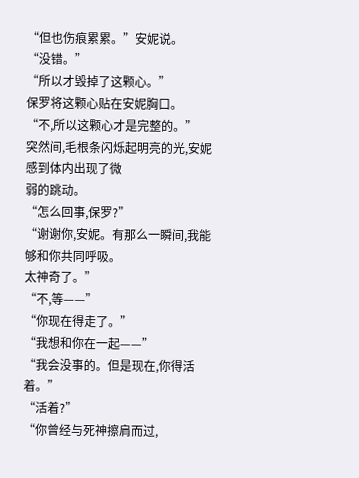“但也伤痕累累。”安妮说。
“没错。”
“所以才毁掉了这颗心。”
保罗将这颗心贴在安妮胸口。
“不,所以这颗心才是完整的。”
突然间,毛根条闪烁起明亮的光,安妮感到体内出现了微
弱的跳动。
“怎么回事,保罗?”
“谢谢你,安妮。有那么一瞬间,我能够和你共同呼吸。
太神奇了。”
“不,等——”
“你现在得走了。”
“我想和你在一起——”
“我会没事的。但是现在,你得活着。”
“活着?”
“你曾经与死神擦肩而过,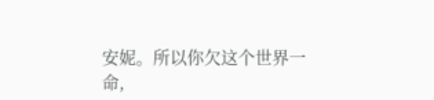安妮。所以你欠这个世界一
命,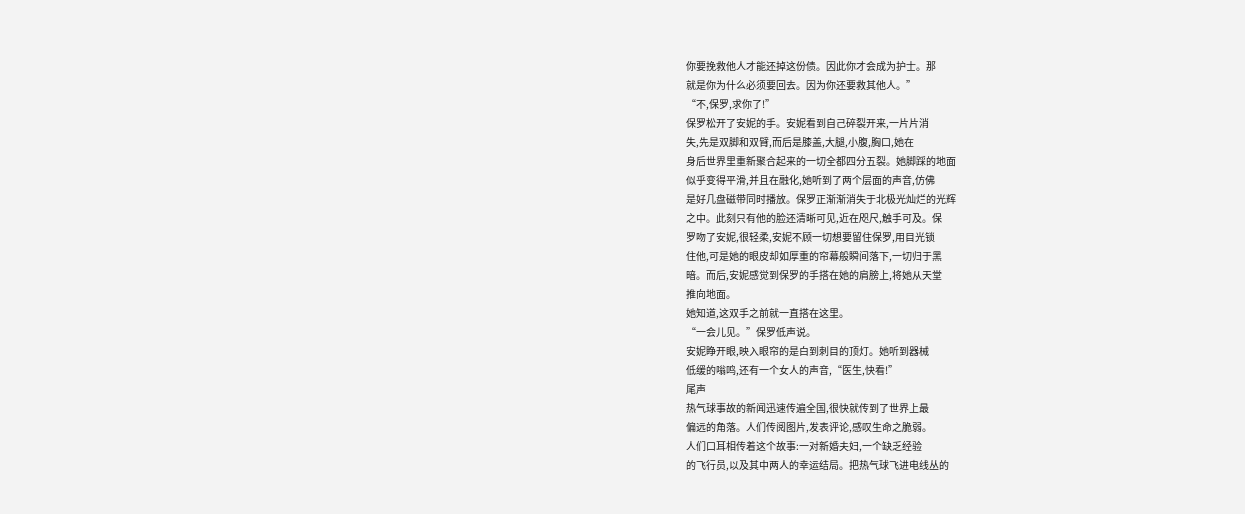你要挽救他人才能还掉这份债。因此你才会成为护士。那
就是你为什么必须要回去。因为你还要救其他人。”
“不,保罗,求你了!”
保罗松开了安妮的手。安妮看到自己碎裂开来,一片片消
失,先是双脚和双臂,而后是膝盖,大腿,小腹,胸口,她在
身后世界里重新聚合起来的一切全都四分五裂。她脚踩的地面
似乎变得平滑,并且在融化,她听到了两个层面的声音,仿佛
是好几盘磁带同时播放。保罗正渐渐消失于北极光灿烂的光辉
之中。此刻只有他的脸还清晰可见,近在咫尺,触手可及。保
罗吻了安妮,很轻柔,安妮不顾一切想要留住保罗,用目光锁
住他,可是她的眼皮却如厚重的帘幕般瞬间落下,一切归于黑
暗。而后,安妮感觉到保罗的手搭在她的肩膀上,将她从天堂
推向地面。
她知道,这双手之前就一直搭在这里。
“一会儿见。”保罗低声说。
安妮睁开眼,映入眼帘的是白到刺目的顶灯。她听到器械
低缓的嗡鸣,还有一个女人的声音,“医生,快看!”
尾声
热气球事故的新闻迅速传遍全国,很快就传到了世界上最
偏远的角落。人们传阅图片,发表评论,感叹生命之脆弱。
人们口耳相传着这个故事:一对新婚夫妇,一个缺乏经验
的飞行员,以及其中两人的幸运结局。把热气球飞进电线丛的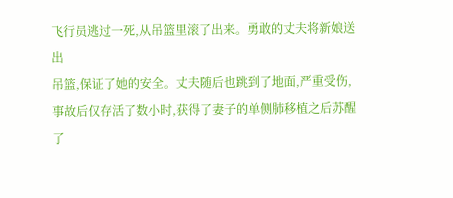飞行员逃过一死,从吊篮里滚了出来。勇敢的丈夫将新娘送出
吊篮,保证了她的安全。丈夫随后也跳到了地面,严重受伤,
事故后仅存活了数小时,获得了妻子的单侧肺移植之后苏醒了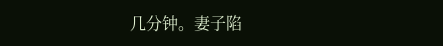几分钟。妻子陷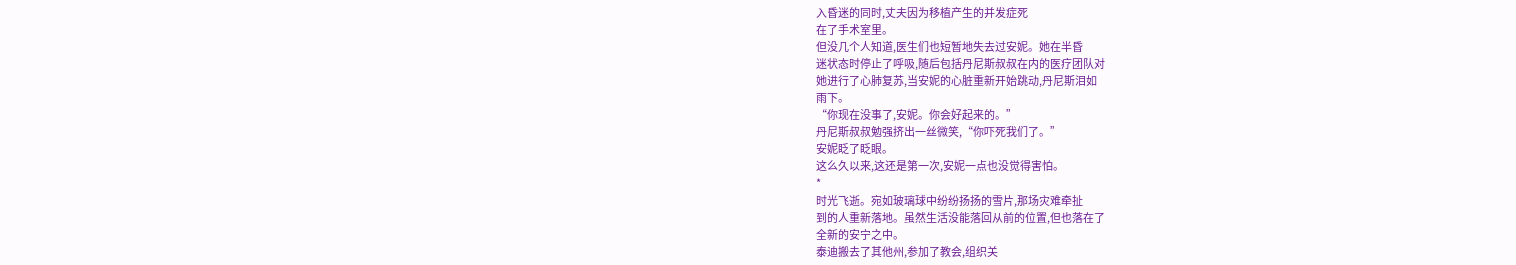入昏迷的同时,丈夫因为移植产生的并发症死
在了手术室里。
但没几个人知道,医生们也短暂地失去过安妮。她在半昏
迷状态时停止了呼吸,随后包括丹尼斯叔叔在内的医疗团队对
她进行了心肺复苏,当安妮的心脏重新开始跳动,丹尼斯泪如
雨下。
“你现在没事了,安妮。你会好起来的。”
丹尼斯叔叔勉强挤出一丝微笑,“你吓死我们了。”
安妮眨了眨眼。
这么久以来,这还是第一次,安妮一点也没觉得害怕。
*
时光飞逝。宛如玻璃球中纷纷扬扬的雪片,那场灾难牵扯
到的人重新落地。虽然生活没能落回从前的位置,但也落在了
全新的安宁之中。
泰迪搬去了其他州,参加了教会,组织关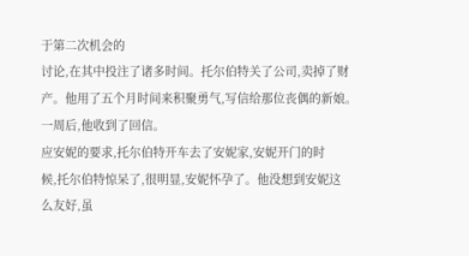于第二次机会的
讨论,在其中投注了诸多时间。托尔伯特关了公司,卖掉了财
产。他用了五个月时间来积聚勇气,写信给那位丧偶的新娘。
一周后,他收到了回信。
应安妮的要求,托尔伯特开车去了安妮家,安妮开门的时
候,托尔伯特惊呆了,很明显,安妮怀孕了。他没想到安妮这
么友好,虽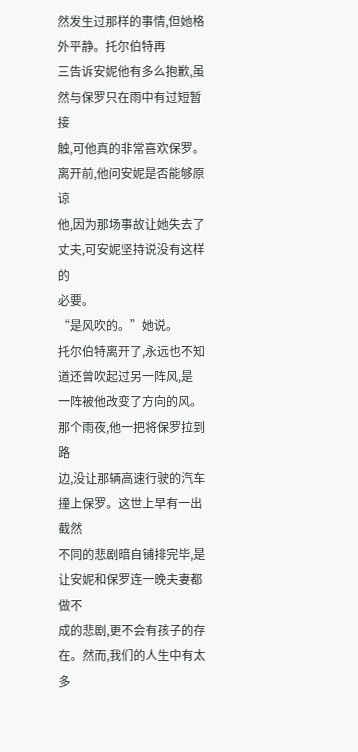然发生过那样的事情,但她格外平静。托尔伯特再
三告诉安妮他有多么抱歉,虽然与保罗只在雨中有过短暂接
触,可他真的非常喜欢保罗。离开前,他问安妮是否能够原谅
他,因为那场事故让她失去了丈夫,可安妮坚持说没有这样的
必要。
“是风吹的。”她说。
托尔伯特离开了,永远也不知道还曾吹起过另一阵风,是
一阵被他改变了方向的风。那个雨夜,他一把将保罗拉到路
边,没让那辆高速行驶的汽车撞上保罗。这世上早有一出截然
不同的悲剧暗自铺排完毕,是让安妮和保罗连一晚夫妻都做不
成的悲剧,更不会有孩子的存在。然而,我们的人生中有太多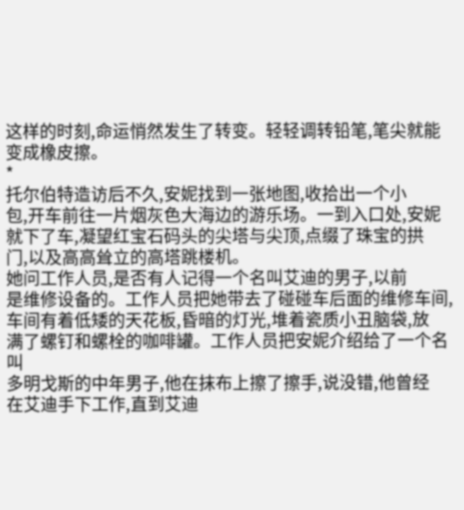这样的时刻,命运悄然发生了转变。轻轻调转铅笔,笔尖就能
变成橡皮擦。
*
托尔伯特造访后不久,安妮找到一张地图,收拾出一个小
包,开车前往一片烟灰色大海边的游乐场。一到入口处,安妮
就下了车,凝望红宝石码头的尖塔与尖顶,点缀了珠宝的拱
门,以及高高耸立的高塔跳楼机。
她问工作人员,是否有人记得一个名叫艾迪的男子,以前
是维修设备的。工作人员把她带去了碰碰车后面的维修车间,
车间有着低矮的天花板,昏暗的灯光,堆着瓷质小丑脑袋,放
满了螺钉和螺栓的咖啡罐。工作人员把安妮介绍给了一个名叫
多明戈斯的中年男子,他在抹布上擦了擦手,说没错,他曾经
在艾迪手下工作,直到艾迪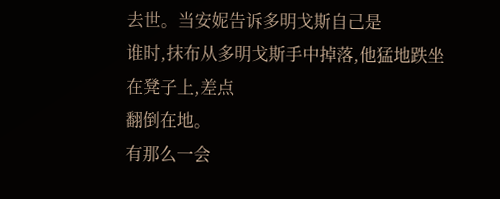去世。当安妮告诉多明戈斯自己是
谁时,抹布从多明戈斯手中掉落,他猛地跌坐在凳子上,差点
翻倒在地。
有那么一会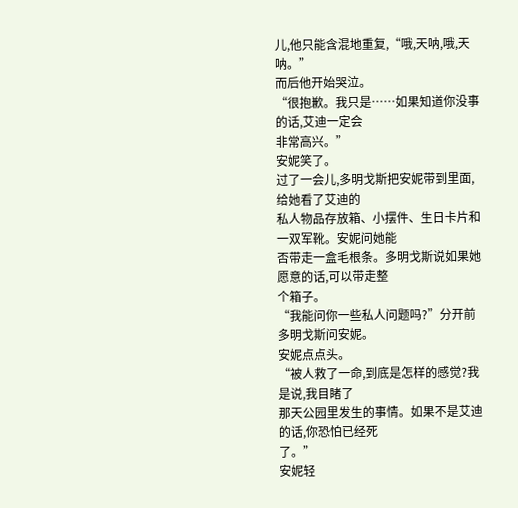儿,他只能含混地重复,“哦,天呐,哦,天
呐。”
而后他开始哭泣。
“很抱歉。我只是……如果知道你没事的话,艾迪一定会
非常高兴。”
安妮笑了。
过了一会儿,多明戈斯把安妮带到里面,给她看了艾迪的
私人物品存放箱、小摆件、生日卡片和一双军靴。安妮问她能
否带走一盒毛根条。多明戈斯说如果她愿意的话,可以带走整
个箱子。
“我能问你一些私人问题吗?”分开前多明戈斯问安妮。
安妮点点头。
“被人救了一命,到底是怎样的感觉?我是说,我目睹了
那天公园里发生的事情。如果不是艾迪的话,你恐怕已经死
了。”
安妮轻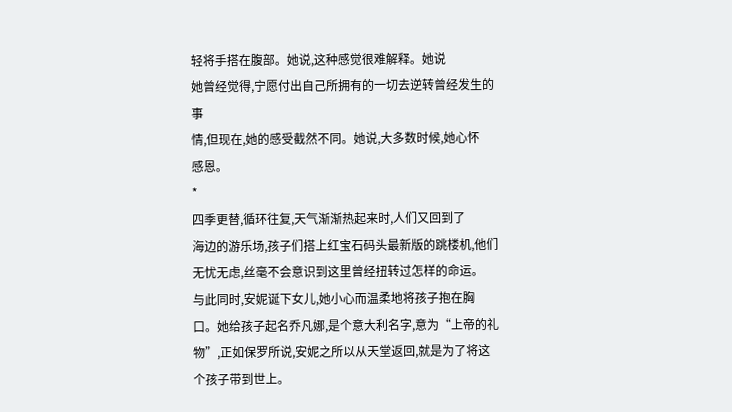轻将手搭在腹部。她说,这种感觉很难解释。她说
她曾经觉得,宁愿付出自己所拥有的一切去逆转曾经发生的事
情,但现在,她的感受截然不同。她说,大多数时候,她心怀
感恩。
*
四季更替,循环往复,天气渐渐热起来时,人们又回到了
海边的游乐场,孩子们搭上红宝石码头最新版的跳楼机,他们
无忧无虑,丝毫不会意识到这里曾经扭转过怎样的命运。
与此同时,安妮诞下女儿,她小心而温柔地将孩子抱在胸
口。她给孩子起名乔凡娜,是个意大利名字,意为“上帝的礼
物”,正如保罗所说,安妮之所以从天堂返回,就是为了将这
个孩子带到世上。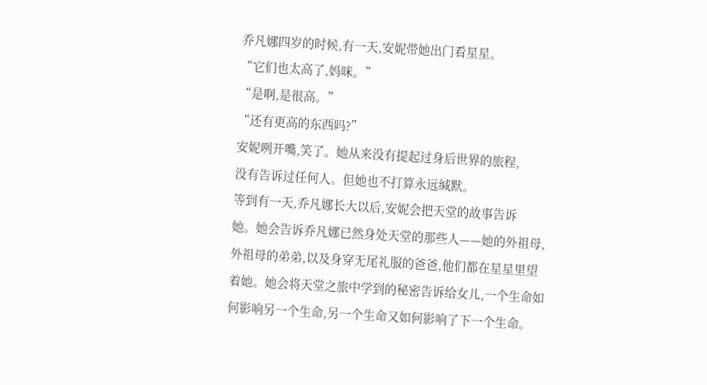乔凡娜四岁的时候,有一天,安妮带她出门看星星。
“它们也太高了,妈咪。”
“是啊,是很高。”
“还有更高的东西吗?”
安妮咧开嘴,笑了。她从来没有提起过身后世界的旅程,
没有告诉过任何人。但她也不打算永远缄默。
等到有一天,乔凡娜长大以后,安妮会把天堂的故事告诉
她。她会告诉乔凡娜已然身处天堂的那些人——她的外祖母,
外祖母的弟弟,以及身穿无尾礼服的爸爸,他们都在星星里望
着她。她会将天堂之旅中学到的秘密告诉给女儿,一个生命如
何影响另一个生命,另一个生命又如何影响了下一个生命。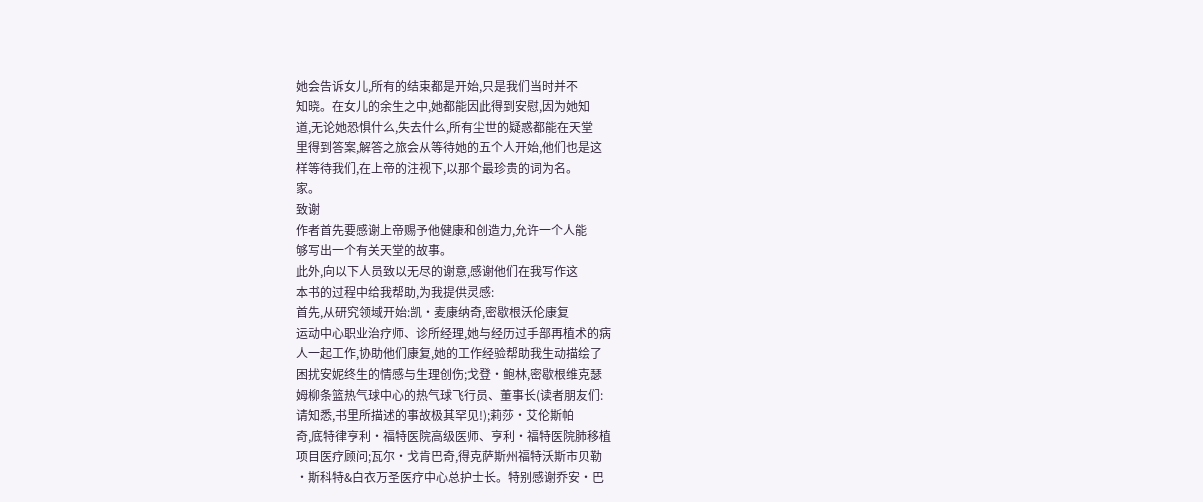她会告诉女儿,所有的结束都是开始,只是我们当时并不
知晓。在女儿的余生之中,她都能因此得到安慰,因为她知
道,无论她恐惧什么,失去什么,所有尘世的疑惑都能在天堂
里得到答案,解答之旅会从等待她的五个人开始,他们也是这
样等待我们,在上帝的注视下,以那个最珍贵的词为名。
家。
致谢
作者首先要感谢上帝赐予他健康和创造力,允许一个人能
够写出一个有关天堂的故事。
此外,向以下人员致以无尽的谢意,感谢他们在我写作这
本书的过程中给我帮助,为我提供灵感:
首先,从研究领域开始:凯·麦康纳奇,密歇根沃伦康复
运动中心职业治疗师、诊所经理,她与经历过手部再植术的病
人一起工作,协助他们康复,她的工作经验帮助我生动描绘了
困扰安妮终生的情感与生理创伤;戈登·鲍林,密歇根维克瑟
姆柳条篮热气球中心的热气球飞行员、董事长(读者朋友们:
请知悉,书里所描述的事故极其罕见!);莉莎·艾伦斯帕
奇,底特律亨利·福特医院高级医师、亨利·福特医院肺移植
项目医疗顾问;瓦尔·戈肯巴奇,得克萨斯州福特沃斯市贝勒
·斯科特&白衣万圣医疗中心总护士长。特别感谢乔安·巴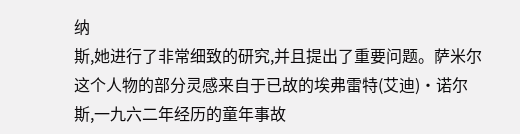纳
斯,她进行了非常细致的研究,并且提出了重要问题。萨米尔
这个人物的部分灵感来自于已故的埃弗雷特(艾迪)·诺尔
斯,一九六二年经历的童年事故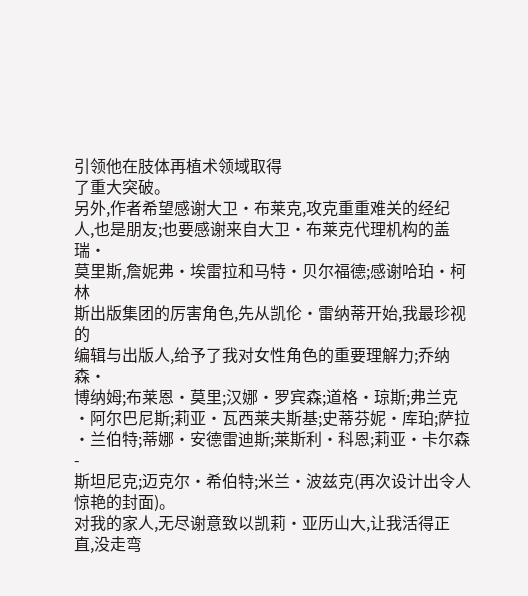引领他在肢体再植术领域取得
了重大突破。
另外,作者希望感谢大卫·布莱克,攻克重重难关的经纪
人,也是朋友;也要感谢来自大卫·布莱克代理机构的盖瑞·
莫里斯,詹妮弗·埃雷拉和马特·贝尔福德;感谢哈珀·柯林
斯出版集团的厉害角色,先从凯伦·雷纳蒂开始,我最珍视的
编辑与出版人,给予了我对女性角色的重要理解力;乔纳森·
博纳姆;布莱恩·莫里;汉娜·罗宾森;道格·琼斯;弗兰克
·阿尔巴尼斯;莉亚·瓦西莱夫斯基;史蒂芬妮·库珀;萨拉
·兰伯特;蒂娜·安德雷迪斯;莱斯利·科恩;莉亚·卡尔森-
斯坦尼克;迈克尔·希伯特;米兰·波兹克(再次设计出令人
惊艳的封面)。
对我的家人,无尽谢意致以凯莉·亚历山大,让我活得正
直,没走弯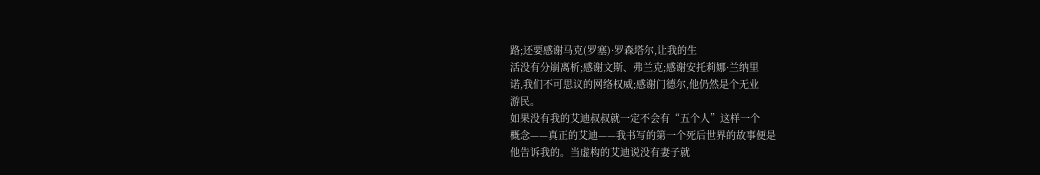路;还要感谢马克(罗塞)·罗森塔尔,让我的生
活没有分崩离析;感谢文斯、弗兰克;感谢安托莉娜·兰纳里
诺,我们不可思议的网络权威;感谢门德尔,他仍然是个无业
游民。
如果没有我的艾迪叔叔就一定不会有“五个人”这样一个
概念——真正的艾迪——我书写的第一个死后世界的故事便是
他告诉我的。当虚构的艾迪说没有妻子就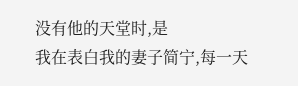没有他的天堂时,是
我在表白我的妻子简宁,每一天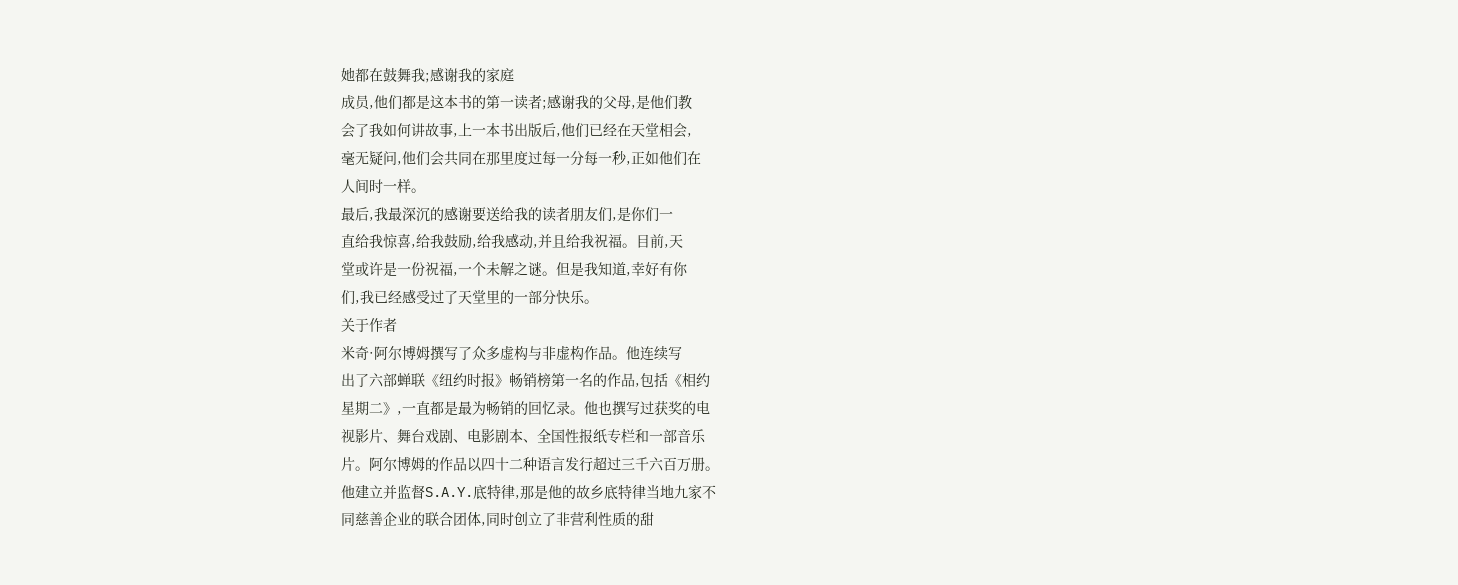她都在鼓舞我;感谢我的家庭
成员,他们都是这本书的第一读者;感谢我的父母,是他们教
会了我如何讲故事,上一本书出版后,他们已经在天堂相会,
毫无疑问,他们会共同在那里度过每一分每一秒,正如他们在
人间时一样。
最后,我最深沉的感谢要送给我的读者朋友们,是你们一
直给我惊喜,给我鼓励,给我感动,并且给我祝福。目前,天
堂或许是一份祝福,一个未解之谜。但是我知道,幸好有你
们,我已经感受过了天堂里的一部分快乐。
关于作者
米奇·阿尔博姆撰写了众多虚构与非虚构作品。他连续写
出了六部蝉联《纽约时报》畅销榜第一名的作品,包括《相约
星期二》,一直都是最为畅销的回忆录。他也撰写过获奖的电
视影片、舞台戏剧、电影剧本、全国性报纸专栏和一部音乐
片。阿尔博姆的作品以四十二种语言发行超过三千六百万册。
他建立并监督S.A.Y.底特律,那是他的故乡底特律当地九家不
同慈善企业的联合团体,同时创立了非营利性质的甜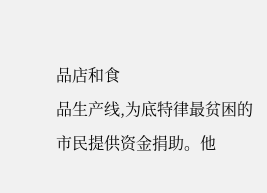品店和食
品生产线,为底特律最贫困的市民提供资金捐助。他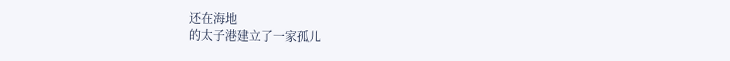还在海地
的太子港建立了一家孤儿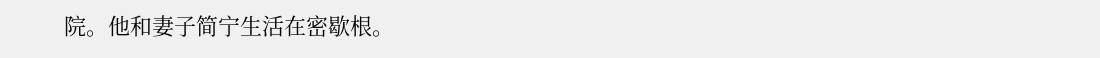院。他和妻子简宁生活在密歇根。